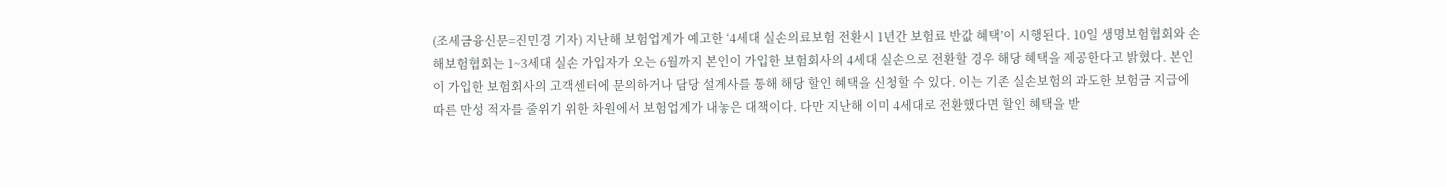(조세금융신문=진민경 기자) 지난해 보험업계가 예고한 ‘4세대 실손의료보험 전환시 1년간 보험료 반값 혜택’이 시행된다. 10일 생명보험협회와 손해보험협회는 1~3세대 실손 가입자가 오는 6월까지 본인이 가입한 보험회사의 4세대 실손으로 전환할 경우 해당 혜택을 제공한다고 밝혔다. 본인이 가입한 보험회사의 고객센터에 문의하거나 담당 설계사를 통해 해당 할인 혜택을 신청할 수 있다. 이는 기존 실손보험의 과도한 보험금 지급에 따른 만성 적자를 줄위기 위한 차원에서 보험업계가 내놓은 대책이다. 다만 지난해 이미 4세대로 전환했다면 할인 혜택을 받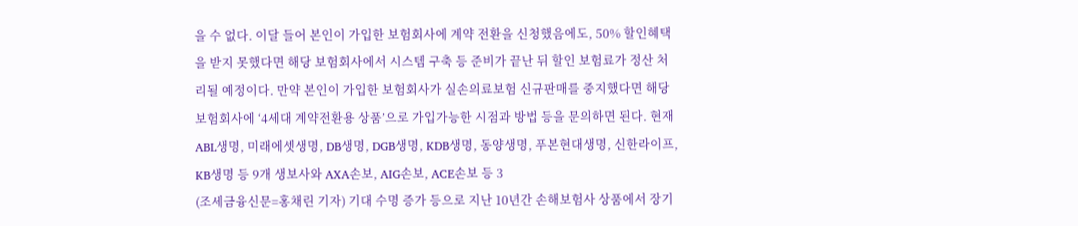을 수 없다. 이달 들어 본인이 가입한 보험회사에 계약 전환을 신청했음에도, 50% 할인혜택을 받지 못했다면 해당 보험회사에서 시스템 구축 등 준비가 끝난 뒤 할인 보험료가 정산 처리될 예정이다. 만약 본인이 가입한 보험회사가 실손의료보험 신규판매를 중지했다면 해당 보험회사에 ‘4세대 계약전환용 상품’으로 가입가능한 시점과 방법 등을 문의하면 된다. 현재 ABL생명, 미래에셋생명, DB생명, DGB생명, KDB생명, 동양생명, 푸본현대생명, 신한라이프, KB생명 등 9개 생보사와 AXA손보, AIG손보, ACE손보 등 3
(조세금융신문=홍채린 기자) 기대 수명 증가 등으로 지난 10년간 손해보험사 상품에서 장기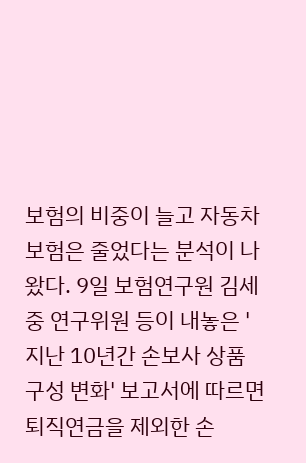보험의 비중이 늘고 자동차 보험은 줄었다는 분석이 나왔다. 9일 보험연구원 김세중 연구위원 등이 내놓은 '지난 10년간 손보사 상품구성 변화' 보고서에 따르면 퇴직연금을 제외한 손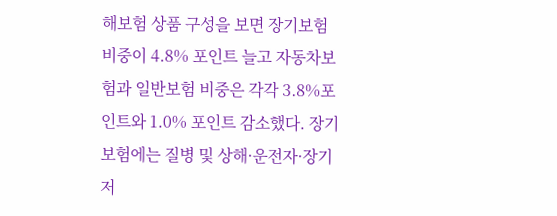해보험 상품 구성을 보면 장기보험 비중이 4.8% 포인트 늘고 자동차보험과 일반보험 비중은 각각 3.8%포인트와 1.0% 포인트 감소했다. 장기보험에는 질병 및 상해·운전자·장기저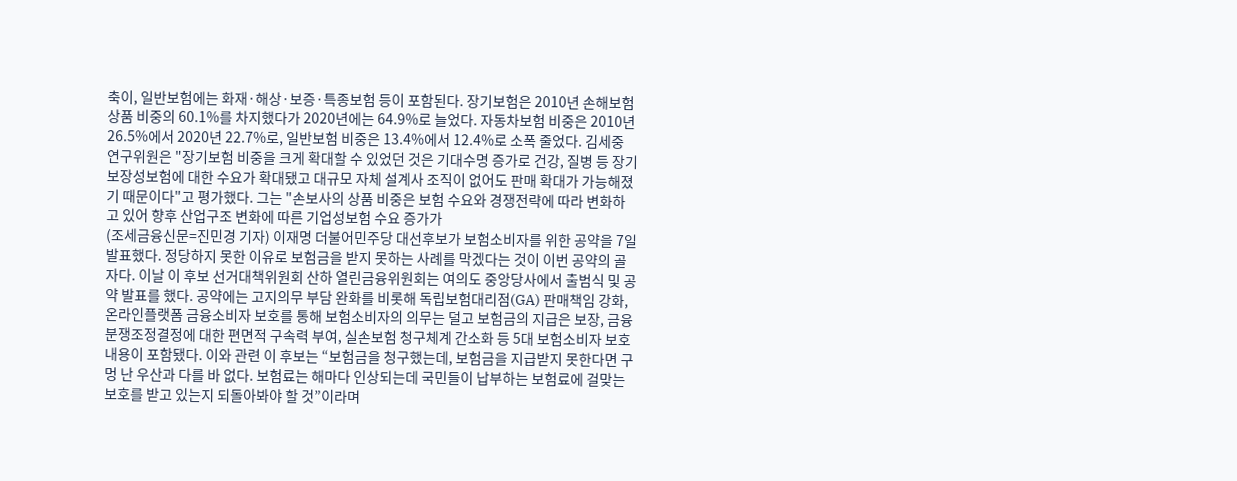축이, 일반보험에는 화재·해상·보증·특종보험 등이 포함된다. 장기보험은 2010년 손해보험 상품 비중의 60.1%를 차지했다가 2020년에는 64.9%로 늘었다. 자동차보험 비중은 2010년 26.5%에서 2020년 22.7%로, 일반보험 비중은 13.4%에서 12.4%로 소폭 줄었다. 김세중 연구위원은 "장기보험 비중을 크게 확대할 수 있었던 것은 기대수명 증가로 건강, 질병 등 장기 보장성보험에 대한 수요가 확대됐고 대규모 자체 설계사 조직이 없어도 판매 확대가 가능해졌기 때문이다"고 평가했다. 그는 "손보사의 상품 비중은 보험 수요와 경쟁전략에 따라 변화하고 있어 향후 산업구조 변화에 따른 기업성보험 수요 증가가
(조세금융신문=진민경 기자) 이재명 더불어민주당 대선후보가 보험소비자를 위한 공약을 7일 발표했다. 정당하지 못한 이유로 보험금을 받지 못하는 사례를 막겠다는 것이 이번 공약의 골자다. 이날 이 후보 선거대책위원회 산하 열린금융위원회는 여의도 중앙당사에서 출범식 및 공약 발표를 했다. 공약에는 고지의무 부담 완화를 비롯해 독립보험대리점(GA) 판매책임 강화, 온라인플랫폼 금융소비자 보호를 통해 보험소비자의 의무는 덜고 보험금의 지급은 보장, 금융분쟁조정결정에 대한 편면적 구속력 부여, 실손보험 청구체계 간소화 등 5대 보험소비자 보호 내용이 포함됐다. 이와 관련 이 후보는 “보험금을 청구했는데, 보험금을 지급받지 못한다면 구멍 난 우산과 다를 바 없다. 보험료는 해마다 인상되는데 국민들이 납부하는 보험료에 걸맞는 보호를 받고 있는지 되돌아봐야 할 것”이라며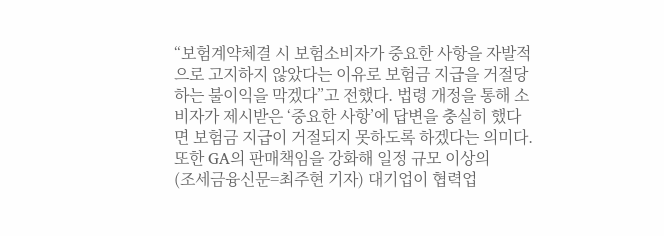“보험계약체결 시 보험소비자가 중요한 사항을 자발적으로 고지하지 않았다는 이유로 보험금 지급을 거절당하는 불이익을 막겠다”고 전했다. 법령 개정을 통해 소비자가 제시받은 ‘중요한 사항’에 답변을 충실히 했다면 보험금 지급이 거절되지 못하도록 하겠다는 의미다. 또한 GA의 판매책임을 강화해 일정 규모 이상의
(조세금융신문=최주현 기자) 대기업이 협력업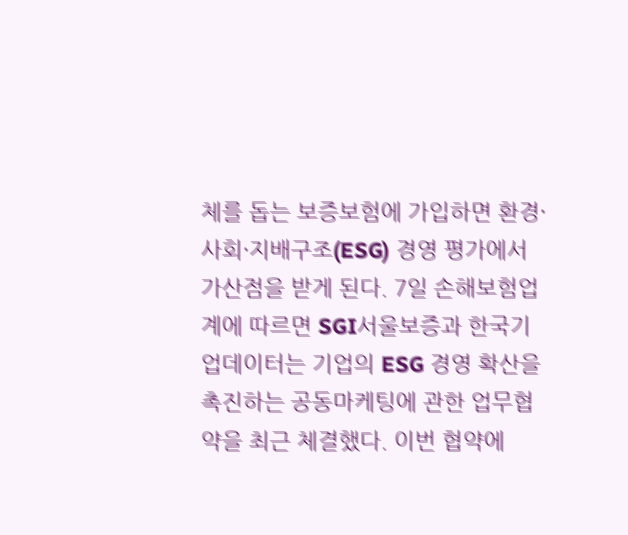체를 돕는 보증보험에 가입하면 환경·사회·지배구조(ESG) 경영 평가에서 가산점을 받게 된다. 7일 손해보험업계에 따르면 SGI서울보증과 한국기업데이터는 기업의 ESG 경영 확산을 촉진하는 공동마케팅에 관한 업무협약을 최근 체결했다. 이번 협약에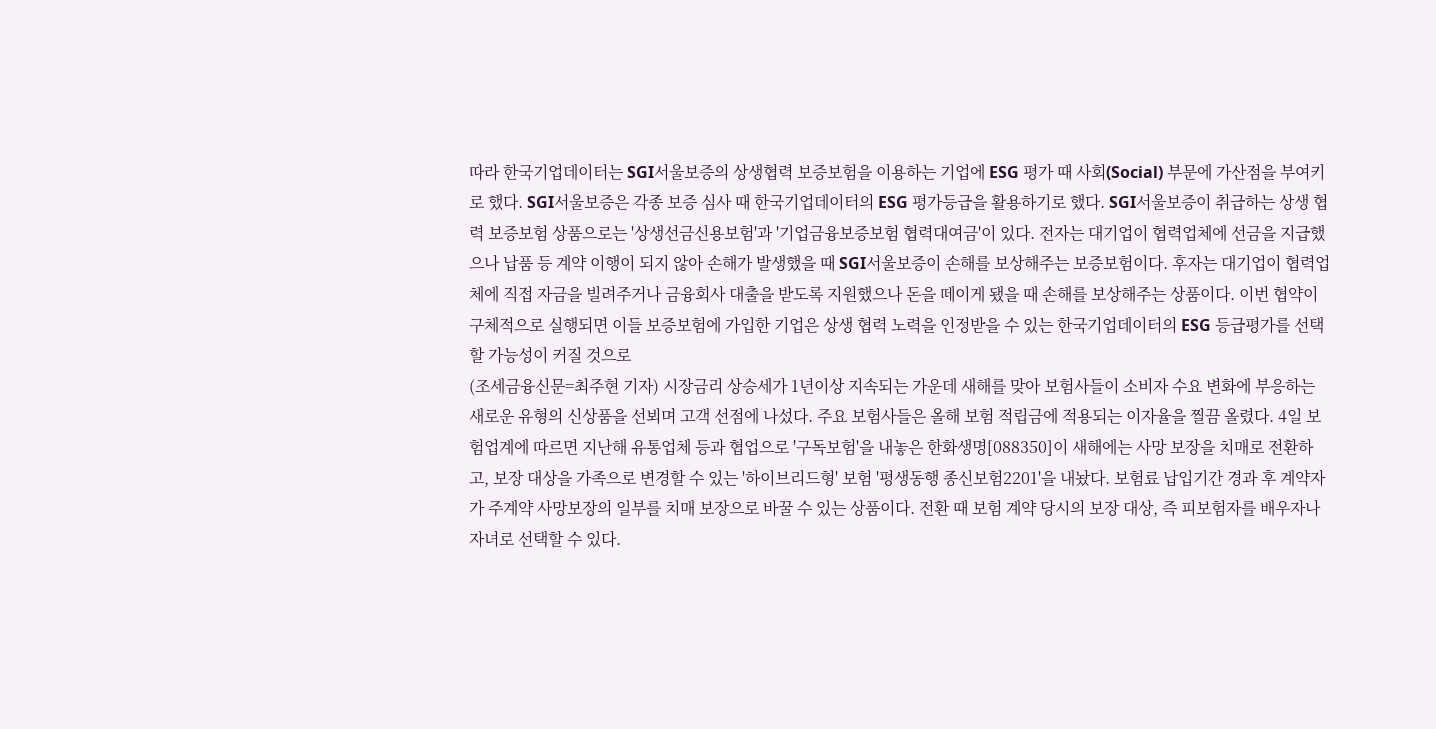따라 한국기업데이터는 SGI서울보증의 상생협력 보증보험을 이용하는 기업에 ESG 평가 때 사회(Social) 부문에 가산점을 부여키로 했다. SGI서울보증은 각종 보증 심사 때 한국기업데이터의 ESG 평가등급을 활용하기로 했다. SGI서울보증이 취급하는 상생 협력 보증보험 상품으로는 '상생선금신용보험'과 '기업금융보증보험 협력대여금'이 있다. 전자는 대기업이 협력업체에 선금을 지급했으나 납품 등 계약 이행이 되지 않아 손해가 발생했을 때 SGI서울보증이 손해를 보상해주는 보증보험이다. 후자는 대기업이 협력업체에 직접 자금을 빌려주거나 금융회사 대출을 받도록 지원했으나 돈을 떼이게 됐을 때 손해를 보상해주는 상품이다. 이번 협약이 구체적으로 실행되면 이들 보증보험에 가입한 기업은 상생 협력 노력을 인정받을 수 있는 한국기업데이터의 ESG 등급평가를 선택할 가능성이 커질 것으로
(조세금융신문=최주현 기자) 시장금리 상승세가 1년이상 지속되는 가운데 새해를 맞아 보험사들이 소비자 수요 변화에 부응하는 새로운 유형의 신상품을 선뵈며 고객 선점에 나섰다. 주요 보험사들은 올해 보험 적립금에 적용되는 이자율을 찔끔 올렸다. 4일 보험업계에 따르면 지난해 유통업체 등과 협업으로 '구독보험'을 내놓은 한화생명[088350]이 새해에는 사망 보장을 치매로 전환하고, 보장 대상을 가족으로 변경할 수 있는 '하이브리드형' 보험 '평생동행 종신보험2201'을 내놨다. 보험료 납입기간 경과 후 계약자가 주계약 사망보장의 일부를 치매 보장으로 바꿀 수 있는 상품이다. 전환 때 보험 계약 당시의 보장 대상, 즉 피보험자를 배우자나 자녀로 선택할 수 있다.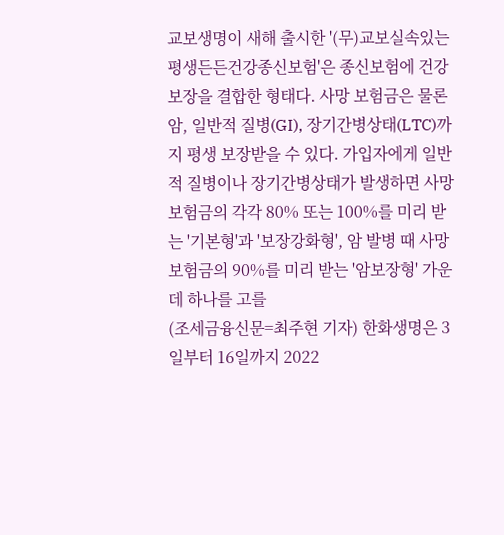교보생명이 새해 출시한 '(무)교보실속있는평생든든건강종신보험'은 종신보험에 건강 보장을 결합한 형태다. 사망 보험금은 물론 암, 일반적 질병(GI), 장기간병상태(LTC)까지 평생 보장받을 수 있다. 가입자에게 일반적 질병이나 장기간병상태가 발생하면 사망보험금의 각각 80% 또는 100%를 미리 받는 '기본형'과 '보장강화형', 암 발병 때 사망보험금의 90%를 미리 받는 '암보장형' 가운데 하나를 고를
(조세금융신문=최주현 기자) 한화생명은 3일부터 16일까지 2022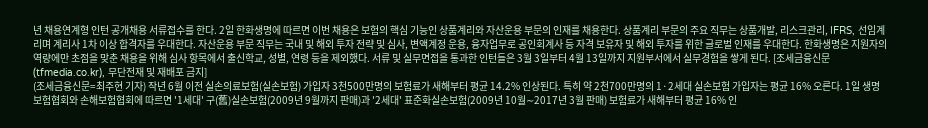년 채용연계형 인턴 공개채용 서류접수를 한다. 2일 한화생명에 따르면 이번 채용은 보험의 핵심 기능인 상품계리와 자산운용 부문의 인재를 채용한다. 상품계리 부문의 주요 직무는 상품개발, 리스크관리, IFRS, 선임계리며 계리사 1차 이상 합격자를 우대한다. 자산운용 부문 직무는 국내 및 해외 투자 전략 및 심사, 변액계정 운용, 융자업무로 공인회계사 등 자격 보유자 및 해외 투자를 위한 글로벌 인재를 우대한다. 한화생명은 지원자의 역량에만 초점을 맞춘 채용을 위해 심사 항목에서 출신학교, 성별, 연령 등을 제외했다. 서류 및 실무면접을 통과한 인턴들은 3월 3일부터 4월 13일까지 지원부서에서 실무경험을 쌓게 된다. [조세금융신문(tfmedia.co.kr), 무단전재 및 재배포 금지]
(조세금융신문=최주현 기자) 작년 6월 이전 실손의료보험(실손보험) 가입자 3천500만명의 보험료가 새해부터 평균 14.2% 인상된다. 특히 약 2천700만명의 1·2세대 실손보험 가입자는 평균 16% 오른다. 1일 생명보험협회와 손해보험협회에 따르면 '1세대' 구(舊)실손보험(2009년 9월까지 판매)과 '2세대' 표준화실손보험(2009년 10월∼2017년 3월 판매) 보험료가 새해부터 평균 16% 인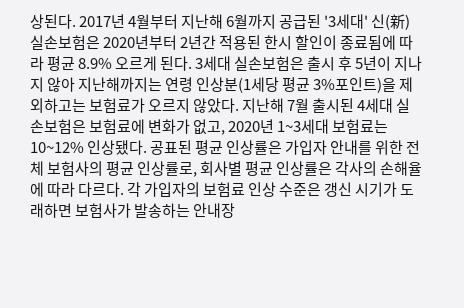상된다. 2017년 4월부터 지난해 6월까지 공급된 '3세대' 신(新)실손보험은 2020년부터 2년간 적용된 한시 할인이 종료됨에 따라 평균 8.9% 오르게 된다. 3세대 실손보험은 출시 후 5년이 지나지 않아 지난해까지는 연령 인상분(1세당 평균 3%포인트)을 제외하고는 보험료가 오르지 않았다. 지난해 7월 출시된 4세대 실손보험은 보험료에 변화가 없고, 2020년 1~3세대 보험료는 10~12% 인상됐다. 공표된 평균 인상률은 가입자 안내를 위한 전체 보험사의 평균 인상률로, 회사별 평균 인상률은 각사의 손해율에 따라 다르다. 각 가입자의 보험료 인상 수준은 갱신 시기가 도래하면 보험사가 발송하는 안내장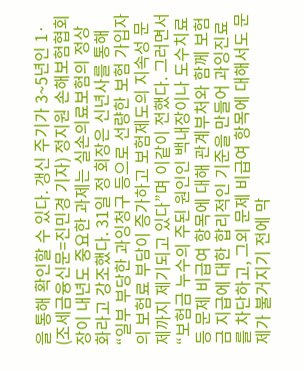을 통해 확인할 수 있다. 갱신 주기가 3~5년인 1·
(조세금융신문=진민경 기자) 정지원 손해보험협회장이 내년도 중요한 과제는 실손의료보험의 정상화라고 강조했다. 31일 정 회장은 신년사를 통해 “일부 부당한 과잉청구 등으로 선량한 보험 가입자의 보험료 부담이 증가하고 보험제도의 지속성 문제까지 제기되고 있다”며 이같이 전했다. 그러면서 “보험금 누수의 주된 원인인 백내장이나 도수치료 등 문제 비급여 항목에 대해 관계부처와 함께 보험금 지급에 대한 합리적인 기준을 만들어 과잉진료를 차단하고, 그외 문제 비급여 항목에 대해서도 문제가 불거지기 전에 막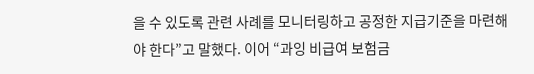을 수 있도록 관련 사례를 모니터링하고 공정한 지급기준을 마련해야 한다”고 말했다. 이어 “과잉 비급여 보험금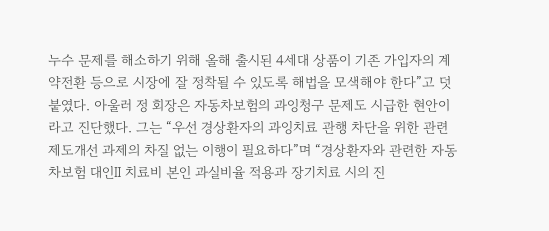누수 문제를 해소하기 위해 올해 출시된 4세대 상품이 기존 가입자의 계약전환 등으로 시장에 잘 정착될 수 있도록 해법을 모색해야 한다”고 덧붙였다. 아울러 정 회장은 자동차보험의 과잉청구 문제도 시급한 현안이라고 진단했다. 그는 “우선 경상환자의 과잉치료 관행 차단을 위한 관련 제도개선 과제의 차질 없는 이행이 필요하다”며 “경상환자와 관련한 자동차보험 대인Ⅱ 치료비 본인 과실비율 적용과 장기치료 시의 진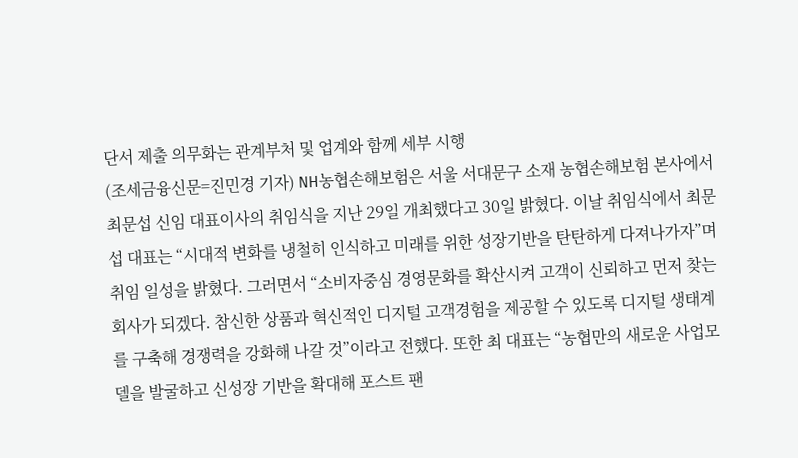단서 제출 의무화는 관계부처 및 업계와 함께 세부 시행
(조세금융신문=진민경 기자) NH농협손해보험은 서울 서대문구 소재 농협손해보험 본사에서 최문섭 신임 대표이사의 취임식을 지난 29일 개최했다고 30일 밝혔다. 이날 취임식에서 최문섭 대표는 “시대적 변화를 냉철히 인식하고 미래를 위한 성장기반을 탄탄하게 다져나가자”며 취임 일성을 밝혔다. 그러면서 “소비자중심 경영문화를 확산시켜 고객이 신뢰하고 먼저 찾는 회사가 되겠다. 참신한 상품과 혁신적인 디지털 고객경험을 제공할 수 있도록 디지털 생태계를 구축해 경쟁력을 강화해 나갈 것”이라고 전했다. 또한 최 대표는 “농협만의 새로운 사업모델을 발굴하고 신성장 기반을 확대해 포스트 팬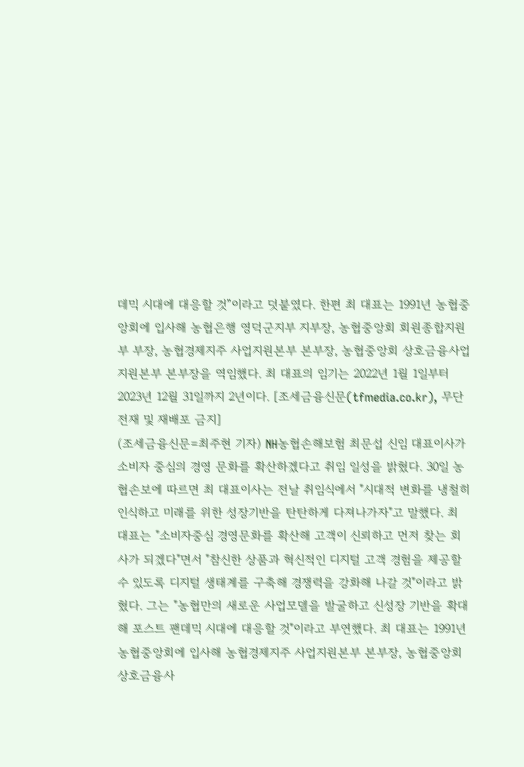데믹 시대에 대응할 것”이라고 덧붙였다. 한편 최 대표는 1991년 농협중앙회에 입사해 농협은행 영덕군지부 지부장, 농협중앙회 회원종합지원부 부장, 농협경제지주 사업지원본부 본부장, 농협중앙회 상호금융사업지원본부 본부장을 역임했다. 최 대표의 임기는 2022년 1월 1일부터 2023년 12월 31일까지 2년이다. [조세금융신문(tfmedia.co.kr), 무단전재 및 재배포 금지]
(조세금융신문=최주현 기자) NH농협손해보험 최문섭 신임 대표이사가 소비자 중심의 경영 문화를 확산하겠다고 취임 일성을 밝혔다. 30일 농협손보에 따르면 최 대표이사는 전날 취임식에서 "시대적 변화를 냉철히 인식하고 미래를 위한 성장기반을 탄탄하게 다져나가자"고 말했다. 최 대표는 "소비자중심 경영문화를 확산해 고객이 신뢰하고 먼저 찾는 회사가 되겠다"면서 "참신한 상품과 혁신적인 디지털 고객 경험을 제공할 수 있도록 디지털 생태계를 구축해 경쟁력을 강화해 나갈 것"이라고 밝혔다. 그는 "농협만의 새로운 사업모델을 발굴하고 신성장 기반을 확대해 포스트 팬데믹 시대에 대응할 것"이라고 부연했다. 최 대표는 1991년 농협중앙회에 입사해 농협경제지주 사업지원본부 본부장, 농협중앙회 상호금융사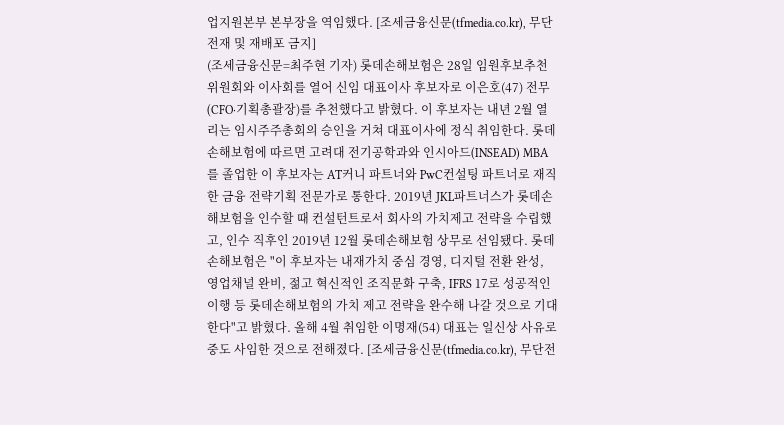업지원본부 본부장을 역임했다. [조세금융신문(tfmedia.co.kr), 무단전재 및 재배포 금지]
(조세금융신문=최주현 기자) 롯데손해보험은 28일 임원후보추천위원회와 이사회를 열어 신임 대표이사 후보자로 이은호(47) 전무(CFO·기획총괄장)를 추천했다고 밝혔다. 이 후보자는 내년 2월 열리는 임시주주총회의 승인을 거쳐 대표이사에 정식 취임한다. 롯데손해보험에 따르면 고려대 전기공학과와 인시아드(INSEAD) MBA를 졸업한 이 후보자는 AT커니 파트너와 PwC컨설팅 파트너로 재직한 금융 전략기획 전문가로 통한다. 2019년 JKL파트너스가 롯데손해보험을 인수할 때 컨설턴트로서 회사의 가치제고 전략을 수립했고, 인수 직후인 2019년 12월 롯데손해보험 상무로 선임됐다. 롯데손해보험은 "이 후보자는 내재가치 중심 경영, 디지털 전환 완성, 영업채널 완비, 젊고 혁신적인 조직문화 구축, IFRS 17로 성공적인 이행 등 롯데손해보험의 가치 제고 전략을 완수해 나갈 것으로 기대한다"고 밝혔다. 올해 4월 취임한 이명재(54) 대표는 일신상 사유로 중도 사임한 것으로 전해졌다. [조세금융신문(tfmedia.co.kr), 무단전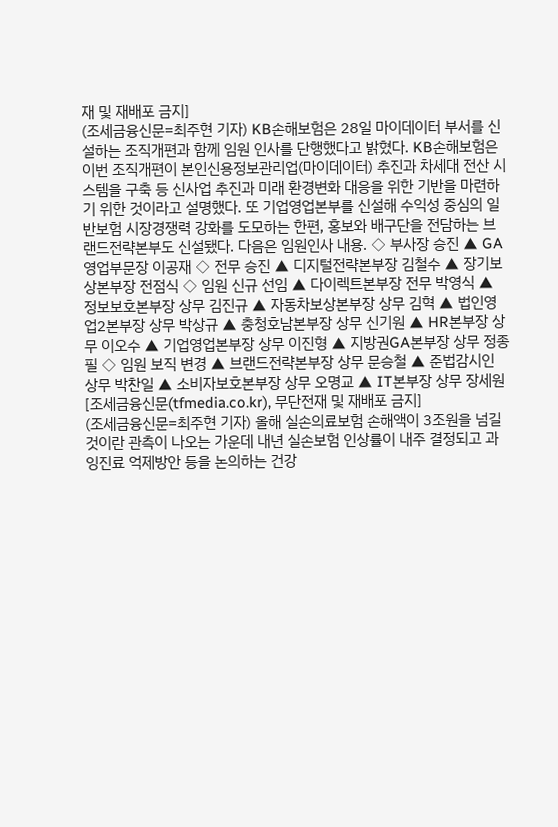재 및 재배포 금지]
(조세금융신문=최주현 기자) KB손해보험은 28일 마이데이터 부서를 신설하는 조직개편과 함께 임원 인사를 단행했다고 밝혔다. KB손해보험은 이번 조직개편이 본인신용정보관리업(마이데이터) 추진과 차세대 전산 시스템을 구축 등 신사업 추진과 미래 환경변화 대응을 위한 기반을 마련하기 위한 것이라고 설명했다. 또 기업영업본부를 신설해 수익성 중심의 일반보험 시장경쟁력 강화를 도모하는 한편, 홍보와 배구단을 전담하는 브랜드전략본부도 신설됐다. 다음은 임원인사 내용. ◇ 부사장 승진 ▲ GA영업부문장 이공재 ◇ 전무 승진 ▲ 디지털전략본부장 김철수 ▲ 장기보상본부장 전점식 ◇ 임원 신규 선임 ▲ 다이렉트본부장 전무 박영식 ▲ 정보보호본부장 상무 김진규 ▲ 자동차보상본부장 상무 김혁 ▲ 법인영업2본부장 상무 박상규 ▲ 충청호남본부장 상무 신기원 ▲ HR본부장 상무 이오수 ▲ 기업영업본부장 상무 이진형 ▲ 지방권GA본부장 상무 정종필 ◇ 임원 보직 변경 ▲ 브랜드전략본부장 상무 문승철 ▲ 준법감시인 상무 박찬일 ▲ 소비자보호본부장 상무 오명교 ▲ IT본부장 상무 장세원 [조세금융신문(tfmedia.co.kr), 무단전재 및 재배포 금지]
(조세금융신문=최주현 기자) 올해 실손의료보험 손해액이 3조원을 넘길 것이란 관측이 나오는 가운데 내년 실손보험 인상률이 내주 결정되고 과잉진료 억제방안 등을 논의하는 건강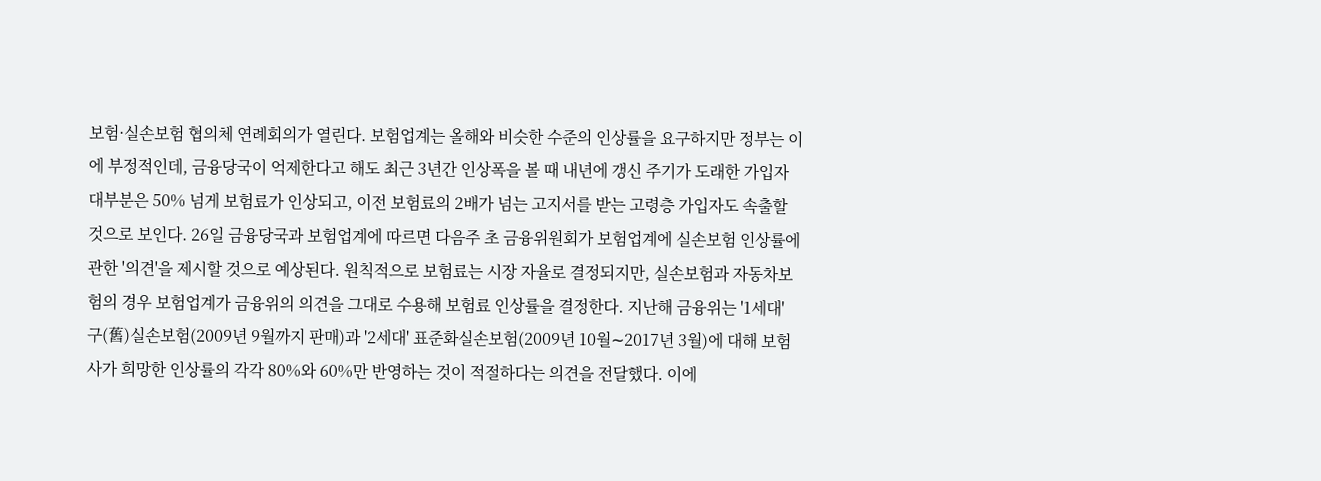보험·실손보험 협의체 연례회의가 열린다. 보험업계는 올해와 비슷한 수준의 인상률을 요구하지만 정부는 이에 부정적인데, 금융당국이 억제한다고 해도 최근 3년간 인상폭을 볼 때 내년에 갱신 주기가 도래한 가입자 대부분은 50% 넘게 보험료가 인상되고, 이전 보험료의 2배가 넘는 고지서를 받는 고령층 가입자도 속출할 것으로 보인다. 26일 금융당국과 보험업계에 따르면 다음주 초 금융위원회가 보험업계에 실손보험 인상률에 관한 '의견'을 제시할 것으로 예상된다. 원칙적으로 보험료는 시장 자율로 결정되지만, 실손보험과 자동차보험의 경우 보험업계가 금융위의 의견을 그대로 수용해 보험료 인상률을 결정한다. 지난해 금융위는 '1세대' 구(舊)실손보험(2009년 9월까지 판매)과 '2세대' 표준화실손보험(2009년 10월∼2017년 3월)에 대해 보험사가 희망한 인상률의 각각 80%와 60%만 반영하는 것이 적절하다는 의견을 전달했다. 이에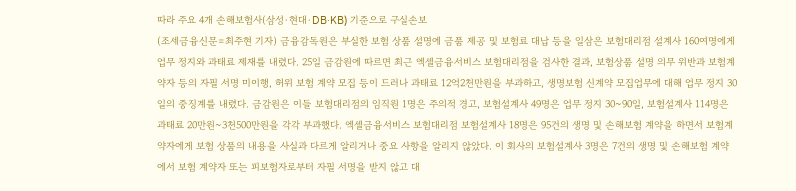따라 주요 4개 손해보험사(삼성·현대·DB·KB) 기준으로 구실손보
(조세금융신문=최주현 기자) 금융감독원은 부실한 보험 상품 설명에 금품 제공 및 보험료 대납 등을 일삼은 보험대리점 설계사 160여명에게 업무 정지와 과태료 제재를 내렸다. 25일 금감원에 따르면 최근 엑셀금융서비스 보험대리점을 검사한 결과, 보험상품 설명 의무 위반과 보험계약자 등의 자필 서명 미이행, 허위 보험 계약 모집 등이 드러나 과태료 12억2천만원을 부과하고, 생명보험 신계약 모집업무에 대해 업무 정지 30일의 중징계를 내렸다. 금감원은 이들 보험대리점의 임직원 1명은 주의적 경고, 보험설계사 49명은 업무 정지 30~90일, 보험설계사 114명은 과태료 20만원~3천500만원을 각각 부과했다. 엑셀금융서비스 보험대리점 보험설계사 18명은 95건의 생명 및 손해보험 계약을 하면서 보험계약자에게 보험 상품의 내용을 사실과 다르게 알리거나 중요 사항을 알리지 않았다. 이 회사의 보험설계사 3명은 7건의 생명 및 손해보험 계약에서 보험 계약자 또는 피보험자로부터 자필 서명을 받지 않고 대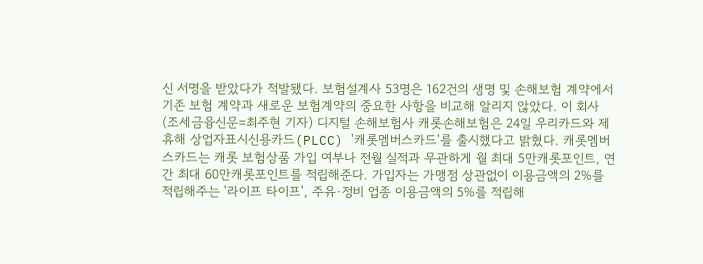신 서명을 받았다가 적발됐다. 보험설계사 53명은 162건의 생명 및 손해보험 계약에서 기존 보험 계약과 새로운 보험계약의 중요한 사항을 비교해 알리지 않았다. 이 회사
(조세금융신문=최주현 기자) 디지털 손해보험사 캐롯손해보험은 24일 우리카드와 제휴해 상업자표시신용카드(PLCC) '캐롯멤버스카드'를 출시했다고 밝혔다. 캐롯멤버스카드는 캐롯 보험상품 가입 여부나 전월 실적과 무관하게 월 최대 5만캐롯포인트, 연간 최대 60만캐롯포인트를 적립해준다. 가입자는 가맹점 상관없이 이용금액의 2%를 적립해주는 '라이프 타이프', 주유·정비 업종 이용금액의 5%를 적립해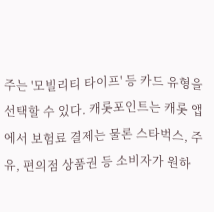주는 '모빌리티 타이프' 등 카드 유형을 선택할 수 있다. 캐롯포인트는 캐롯 앱에서 보험료 결제는 물론 스타벅스, 주유, 편의점 상품권 등 소비자가 원하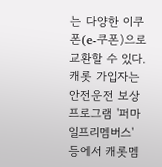는 다양한 이쿠폰(e-쿠폰)으로 교환할 수 있다. 캐롯 가입자는 안전운전 보상 프로그램 '퍼마일프리멤버스' 등에서 캐롯멤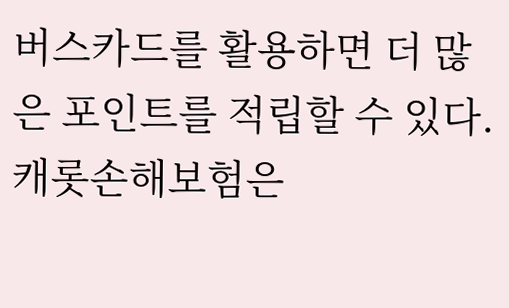버스카드를 활용하면 더 많은 포인트를 적립할 수 있다. 캐롯손해보험은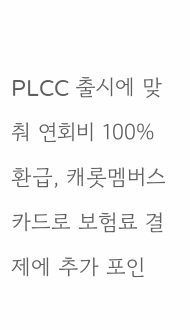PLCC 출시에 맞춰 연회비 100% 환급, 캐롯멤버스카드로 보험료 결제에 추가 포인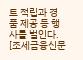트 적립과 경품 제공 등 행사를 벌인다. [조세금융신문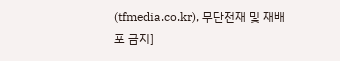(tfmedia.co.kr), 무단전재 및 재배포 금지]